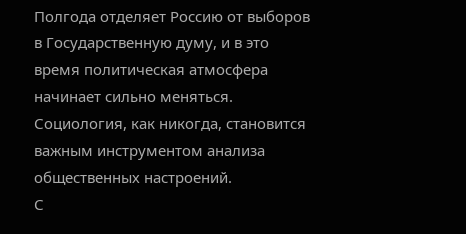Полгода отделяет Россию от выборов в Государственную думу, и в это время политическая атмосфера начинает сильно меняться. Социология, как никогда, становится важным инструментом анализа общественных настроений.
С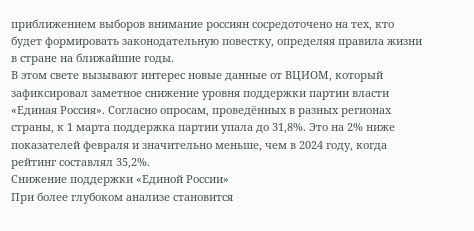приближением выборов внимание россиян сосредоточено на тех, кто будет формировать законодательную повестку, определяя правила жизни в стране на ближайшие годы.
В этом свете вызывают интерес новые данные от ВЦИОМ, который зафиксировал заметное снижение уровня поддержки партии власти «Единая Россия». Согласно опросам, проведённых в разных регионах страны, к 1 марта поддержка партии упала до 31,8%. Это на 2% ниже показателей февраля и значительно меньше, чем в 2024 году, когда рейтинг составлял 35,2%.
Снижение поддержки «Единой России»
При более глубоком анализе становится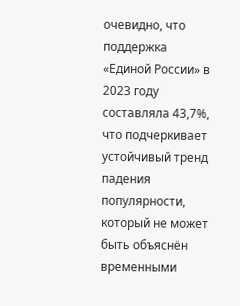очевидно, что поддержка «Единой России» в 2023 году составляла 43,7%, что подчеркивает устойчивый тренд падения популярности, который не может быть объяснён временными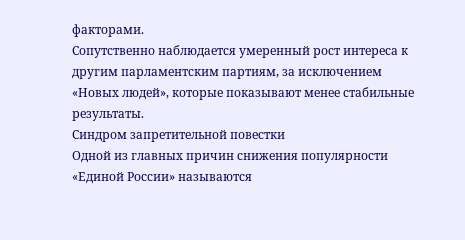факторами.
Сопутственно наблюдается умеренный рост интереса к другим парламентским партиям, за исключением «Новых людей», которые показывают менее стабильные результаты.
Синдром запретительной повестки
Одной из главных причин снижения популярности «Единой России» называются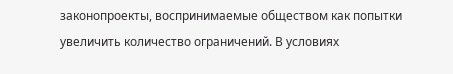законопроекты, воспринимаемые обществом как попытки увеличить количество ограничений. В условиях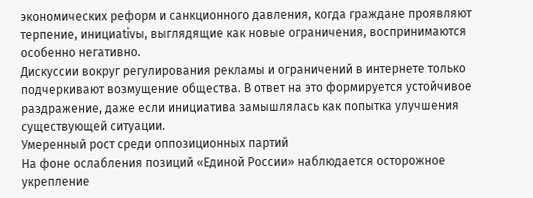экономических реформ и санкционного давления, когда граждане проявляют терпение, инициativы, выглядящие как новые ограничения, воспринимаются особенно негативно.
Дискуссии вокруг регулирования рекламы и ограничений в интернете только подчеркивают возмущение общества. В ответ на это формируется устойчивое раздражение, даже если инициатива замышлялась как попытка улучшения существующей ситуации.
Умеренный рост среди оппозиционных партий
На фоне ослабления позиций «Единой России» наблюдается осторожное укрепление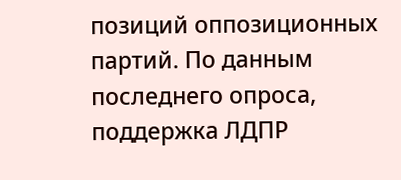позиций оппозиционных партий. По данным последнего опроса, поддержка ЛДПР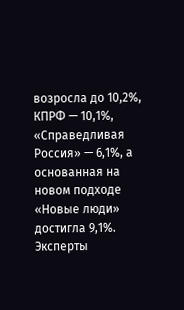возросла до 10,2%, КПРФ — 10,1%, «Справедливая Россия» — 6,1%, а основанная на новом подходе «Новые люди» достигла 9,1%.
Эксперты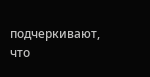подчеркивают, что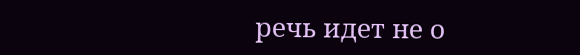речь идет не о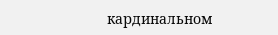кардинальном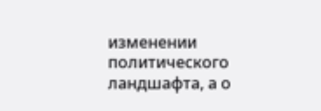изменении политического ландшафта, а о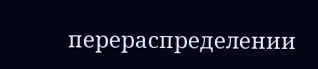перераспределении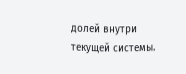долей внутри текущей системы.